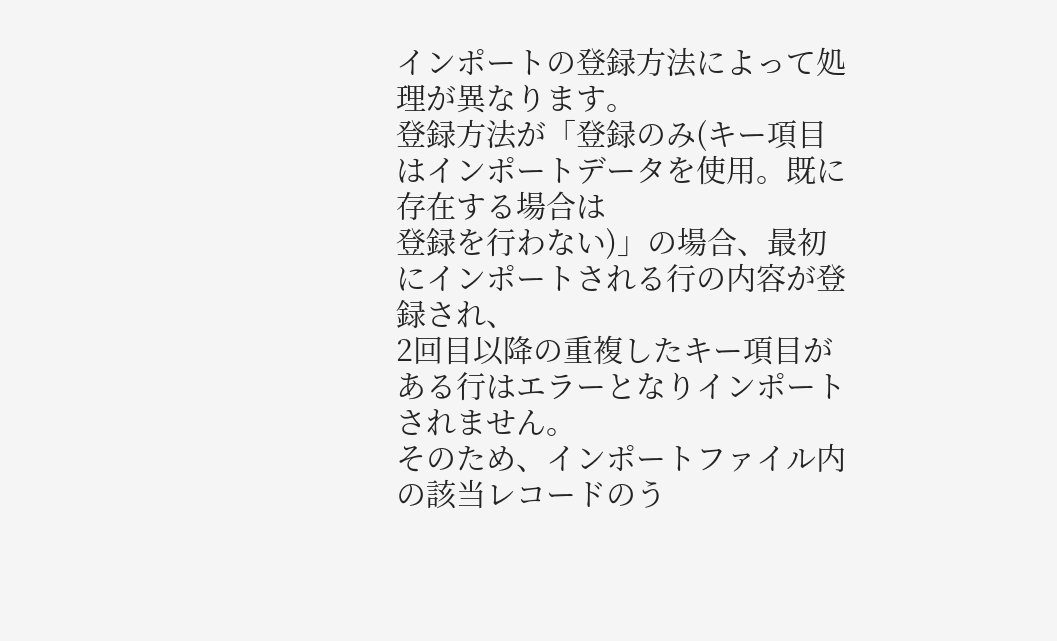インポートの登録方法によって処理が異なります。
登録方法が「登録のみ(キー項目はインポートデータを使用。既に存在する場合は
登録を行わない)」の場合、最初にインポートされる行の内容が登録され、
2回目以降の重複したキー項目がある行はエラーとなりインポートされません。
そのため、インポートファイル内の該当レコードのう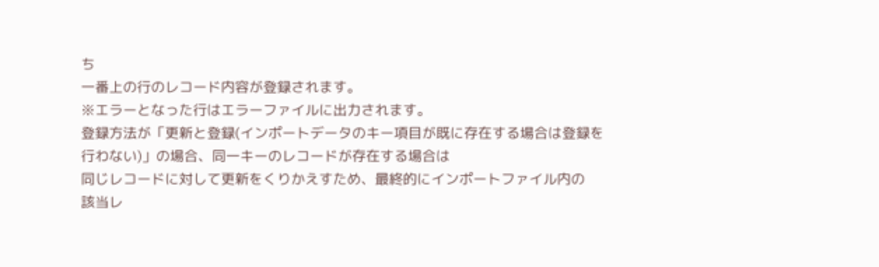ち
一番上の行のレコード内容が登録されます。
※エラーとなった行はエラーファイルに出力されます。
登録方法が「更新と登録(インポートデータのキー項目が既に存在する場合は登録を
行わない)」の場合、同一キーのレコードが存在する場合は
同じレコードに対して更新をくりかえすため、最終的にインポートファイル内の
該当レ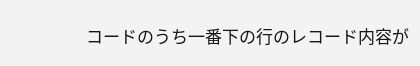コードのうち一番下の行のレコード内容が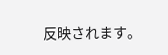反映されます。